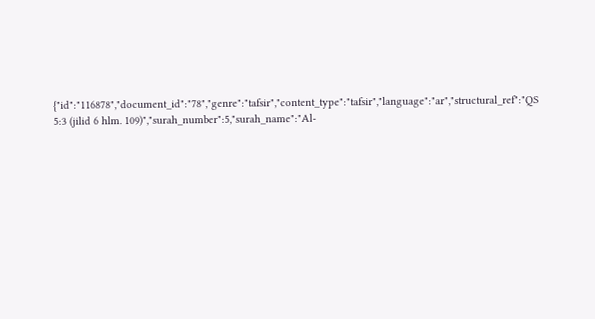{"id":"116878","document_id":"78","genre":"tafsir","content_type":"tafsir","language":"ar","structural_ref":"QS 5:3 (jilid 6 hlm. 109)","surah_number":5,"surah_name":"Al-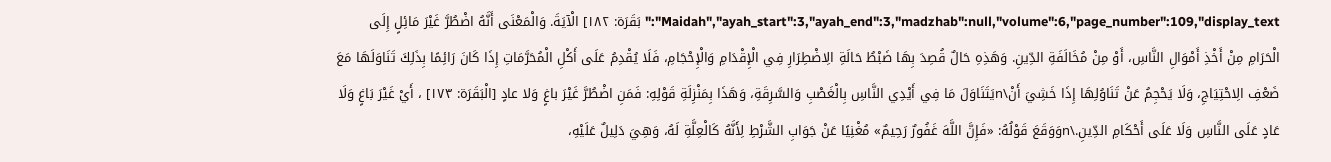Maidah","ayah_start":3,"ayah_end":3,"madzhab":null,"volume":6,"page_number":109,"display_text":"بَقَرَة: ١٨٢] الْآيَةَ. وَالْمَعْنَى أَنَّهُ اضْطُرَّ غَيْرَ مَائِلٍ إِلَى الْحَرَامِ مِنْ أَخْذِ أَمْوَالِ النَّاسِ، أَوْ مِنْ مُخَالَفَةِ الدِّينِ. وَهَذِهِ حَالٌ قُصِدَ بِهَا ضَبْطُ حَالَةِ الِاضْطِرَارِ فِي الْإِقْدَامِ وَالْإِحْجَامِ، فَلَا يُقْدِمُ عَلَى أَكْلِ الْمُحَرَّمَاتِ إِذَا كَانَ رَائِمًا بِذَلِكَ تَنَاوَلَهَا مَعَ ضَعْفِ الِاحْتِيَاجِ، وَلَا يَحْجِمُ عَنْ تَنَاوُلِهَا إِذَا خَشِيَ أَنْ\nيَتَنَاوَلَ مَا فِي أَيْدِي النَّاسِ بِالْغَصْبِ وَالسَّرِقَةِ، وَهَذَا بِمَنْزِلَةِ قَوْلِهِ: فَمَنِ اضْطُرَّ غَيْرَ باغٍ وَلا عادٍ [الْبَقَرَة: ١٧٣] ، أَيْ غَيْرَ بَاغٍ وَلَا عَادٍ عَلَى النَّاسِ وَلَا عَلَى أَحْكَامِ الدِّينِ.\nوَوَقَعَ قَوْلُهُ: «فَإِنَّ اللَّهَ غَفُورٌ رَحِيمٌ» مُغْنِيًا عَنْ جَوَابِ الشَّرْطِ لِأَنَّهُ كَالْعِلَّةِ لَهُ، وَهِيَ دَلِيلٌ عَلَيْهِ،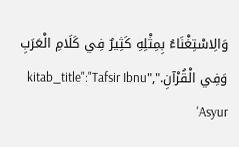وَالِاسْتِغْنَاءُ بِمِثْلِهِ كَثِيرٌ فِي كَلَامِ الْعَرَبِ وَفِي الْقُرْآنِ.","kitab_title":"Tafsir Ibnu 'Asyur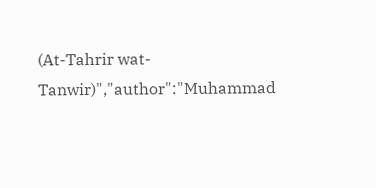(At-Tahrir wat-Tanwir)","author":"Muhammad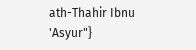ath-Thahir Ibnu 'Asyur"}